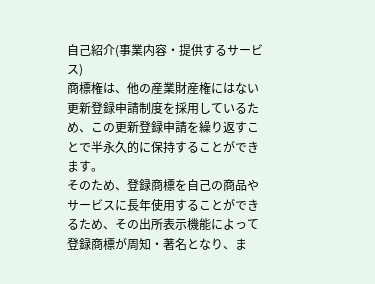自己紹介(事業内容・提供するサービス)
商標権は、他の産業財産権にはない更新登録申請制度を採用しているため、この更新登録申請を繰り返すことで半永久的に保持することができます。
そのため、登録商標を自己の商品やサービスに長年使用することができるため、その出所表示機能によって登録商標が周知・著名となり、ま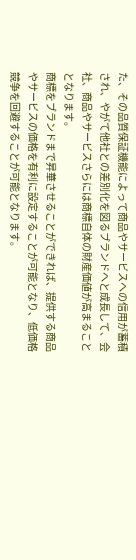た、その品質保証機能によって商品やサービスへの信用が蓄積され、やがて他社との差別化を図るブランドへと成長して、会社、商品やサービスさらには商標自体の財産価値が高まることとなります。
商標をブランドまで昇華させることができれば、提供する商品やサービスの価格を有利に設定することが可能となり、低価格競争を回避することが可能となります。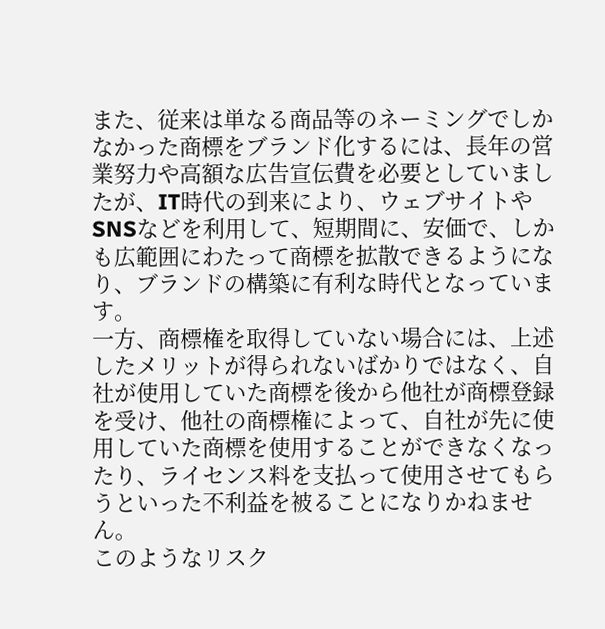また、従来は単なる商品等のネーミングでしかなかった商標をブランド化するには、長年の営業努力や高額な広告宣伝費を必要としていましたが、IT時代の到来により、ウェブサイトやSNSなどを利用して、短期間に、安価で、しかも広範囲にわたって商標を拡散できるようになり、ブランドの構築に有利な時代となっています。
一方、商標権を取得していない場合には、上述したメリットが得られないばかりではなく、自社が使用していた商標を後から他社が商標登録を受け、他社の商標権によって、自社が先に使用していた商標を使用することができなくなったり、ライセンス料を支払って使用させてもらうといった不利益を被ることになりかねません。
このようなリスク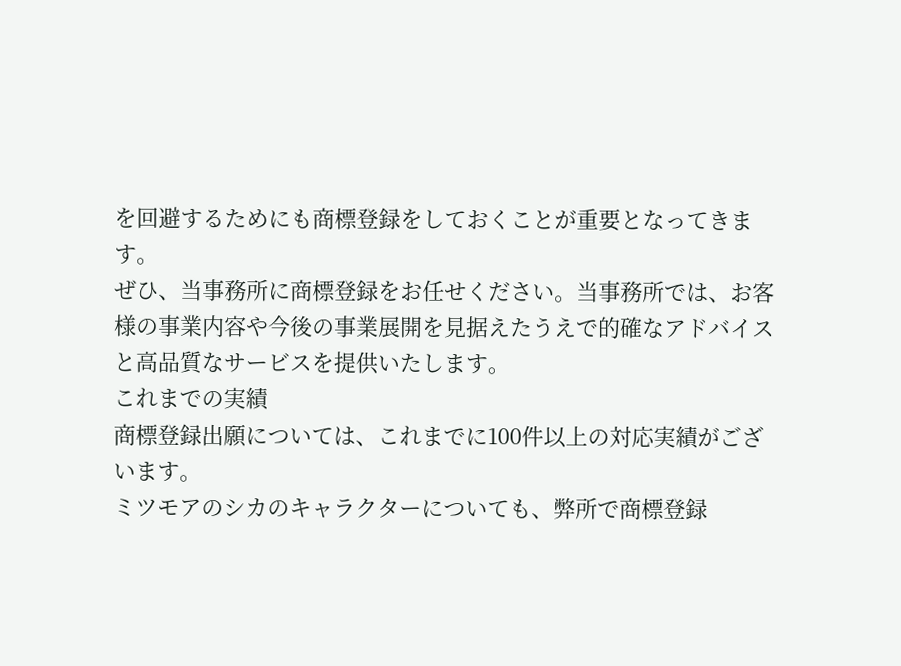を回避するためにも商標登録をしておくことが重要となってきます。
ぜひ、当事務所に商標登録をお任せください。当事務所では、お客様の事業内容や今後の事業展開を見据えたうえで的確なアドバイスと高品質なサービスを提供いたします。
これまでの実績
商標登録出願については、これまでに100件以上の対応実績がございます。
ミツモアのシカのキャラクターについても、弊所で商標登録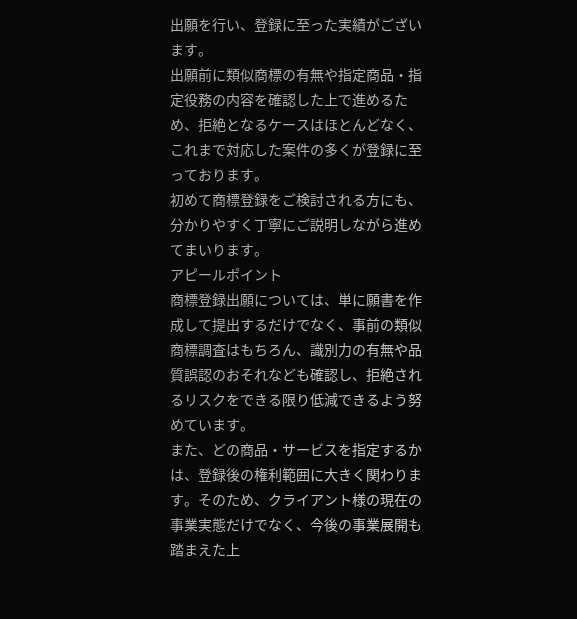出願を行い、登録に至った実績がございます。
出願前に類似商標の有無や指定商品・指定役務の内容を確認した上で進めるため、拒絶となるケースはほとんどなく、これまで対応した案件の多くが登録に至っております。
初めて商標登録をご検討される方にも、分かりやすく丁寧にご説明しながら進めてまいります。
アピールポイント
商標登録出願については、単に願書を作成して提出するだけでなく、事前の類似商標調査はもちろん、識別力の有無や品質誤認のおそれなども確認し、拒絶されるリスクをできる限り低減できるよう努めています。
また、どの商品・サービスを指定するかは、登録後の権利範囲に大きく関わります。そのため、クライアント様の現在の事業実態だけでなく、今後の事業展開も踏まえた上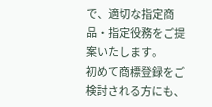で、適切な指定商品・指定役務をご提案いたします。
初めて商標登録をご検討される方にも、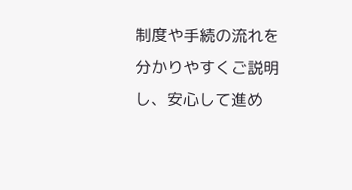制度や手続の流れを分かりやすくご説明し、安心して進め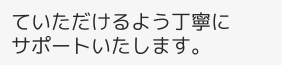ていただけるよう丁寧にサポートいたします。